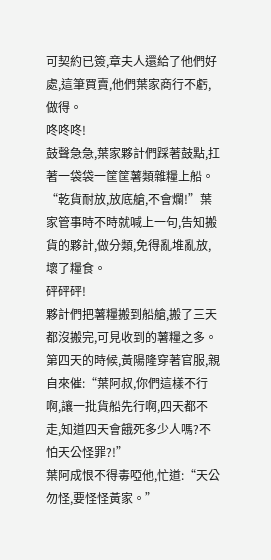可契約已簽,章夫人還給了他們好處,這筆買賣,他們葉家商行不虧,做得。
咚咚咚!
鼓聲急急,葉家夥計們踩著鼓點,扛著一袋袋一筐筐薯類雜糧上船。
“乾貨耐放,放底艙,不會爛!”葉家管事時不時就喊上一句,告知搬貨的夥計,做分類,免得亂堆亂放,壞了糧食。
砰砰砰!
夥計們把薯糧搬到船艙,搬了三天都沒搬完,可見收到的薯糧之多。
第四天的時候,黃陽隆穿著官服,親自來催:“葉阿叔,你們這樣不行啊,讓一批貨船先行啊,四天都不走,知道四天會餓死多少人嗎?不怕天公怪罪?!”
葉阿成恨不得毒啞他,忙道:“天公勿怪,要怪怪黃家。”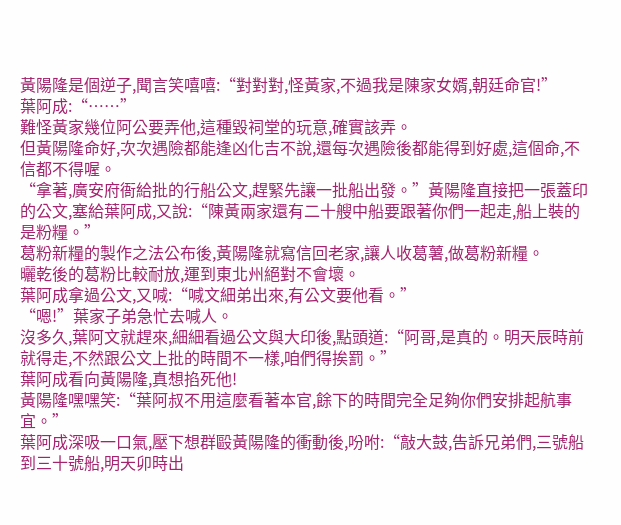黃陽隆是個逆子,聞言笑嘻嘻:“對對對,怪黃家,不過我是陳家女婿,朝廷命官!”
葉阿成:“……”
難怪黃家幾位阿公要弄他,這種毀祠堂的玩意,確實該弄。
但黃陽隆命好,次次遇險都能逢凶化吉不說,還每次遇險後都能得到好處,這個命,不信都不得喔。
“拿著,廣安府衙給批的行船公文,趕緊先讓一批船出發。”黃陽隆直接把一張蓋印的公文,塞給葉阿成,又說:“陳黃兩家還有二十艘中船要跟著你們一起走,船上裝的是粉糧。”
葛粉新糧的製作之法公布後,黃陽隆就寫信回老家,讓人收葛薯,做葛粉新糧。
曬乾後的葛粉比較耐放,運到東北州絕對不會壞。
葉阿成拿過公文,又喊:“喊文細弟出來,有公文要他看。”
“嗯!”葉家子弟急忙去喊人。
沒多久,葉阿文就趕來,細細看過公文與大印後,點頭道:“阿哥,是真的。明天辰時前就得走,不然跟公文上批的時間不一樣,咱們得挨罰。”
葉阿成看向黃陽隆,真想掐死他!
黃陽隆嘿嘿笑:“葉阿叔不用這麼看著本官,餘下的時間完全足夠你們安排起航事宜。”
葉阿成深吸一口氣,壓下想群毆黃陽隆的衝動後,吩咐:“敲大鼓,告訴兄弟們,三號船到三十號船,明天卯時出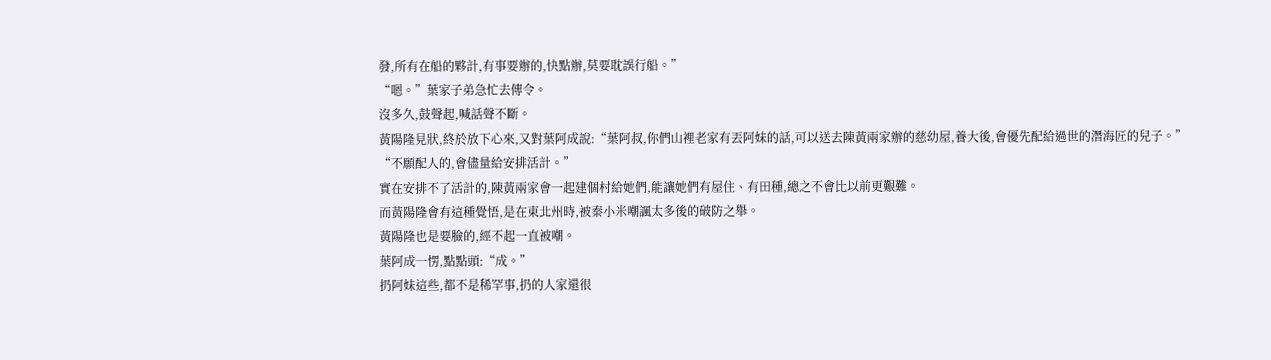發,所有在船的夥計,有事要辦的,快點辦,莫要耽誤行船。”
“嗯。”葉家子弟急忙去傳令。
沒多久,鼓聲起,喊話聲不斷。
黃陽隆見狀,終於放下心來,又對葉阿成說:“葉阿叔,你們山裡老家有丟阿妹的話,可以送去陳黃兩家辦的慈幼屋,養大後,會優先配給過世的潛海匠的兒子。”
“不願配人的,會儘量給安排活計。”
實在安排不了活計的,陳黃兩家會一起建個村給她們,能讓她們有屋住、有田種,總之不會比以前更艱難。
而黃陽隆會有這種覺悟,是在東北州時,被秦小米嘲諷太多後的破防之舉。
黃陽隆也是要臉的,經不起一直被嘲。
葉阿成一愣,點點頭:“成。”
扔阿妹這些,都不是稀罕事,扔的人家還很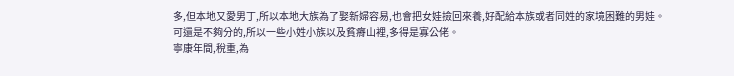多,但本地又愛男丁,所以本地大族為了娶新婦容易,也會把女娃撿回來養,好配給本族或者同姓的家境困難的男娃。
可還是不夠分的,所以一些小姓小族以及貧瘠山裡,多得是寡公佬。
寧康年間,稅重,為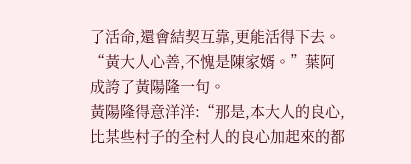了活命,還會結契互靠,更能活得下去。
“黃大人心善,不愧是陳家婿。”葉阿成誇了黃陽隆一句。
黃陽隆得意洋洋:“那是,本大人的良心,比某些村子的全村人的良心加起來的都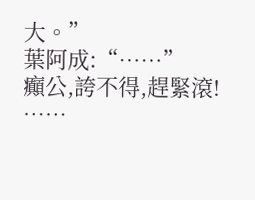大。”
葉阿成:“……”
癲公,誇不得,趕緊滾!
……